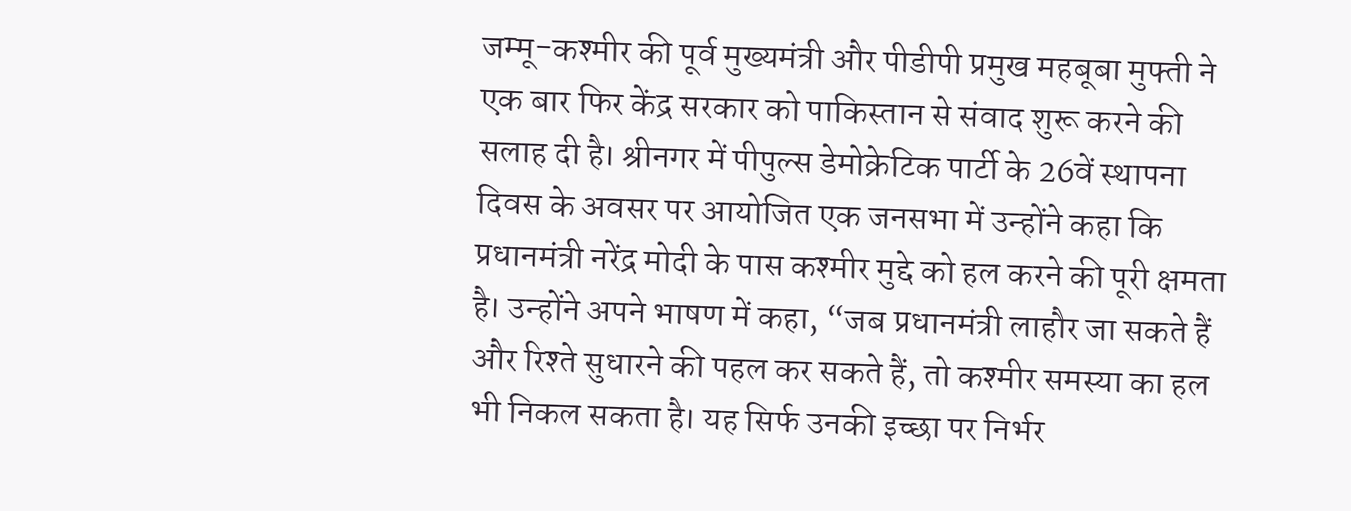जम्मू-कश्मीर की पूर्व मुख्यमंत्री और पीडीपी प्रमुख महबूबा मुफ्ती ने एक बार फिर केंद्र सरकार को पाकिस्तान से संवाद शुरू करने की सलाह दी है। श्रीनगर में पीपुल्स डेमोक्रेटिक पार्टी के 26वें स्थापना दिवस के अवसर पर आयोजित एक जनसभा में उन्होंने कहा कि प्रधानमंत्री नरेंद्र मोदी के पास कश्मीर मुद्दे को हल करने की पूरी क्षमता है। उन्होंने अपने भाषण में कहा, “जब प्रधानमंत्री लाहौर जा सकते हैं और रिश्ते सुधारने की पहल कर सकते हैं, तो कश्मीर समस्या का हल भी निकल सकता है। यह सिर्फ उनकी इच्छा पर निर्भर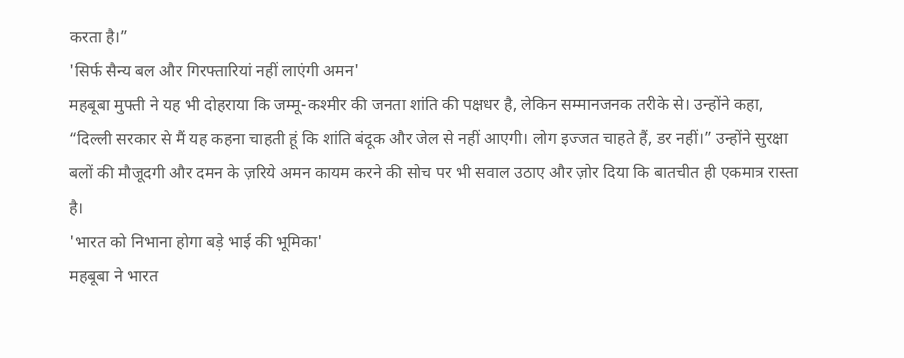करता है।”
'सिर्फ सैन्य बल और गिरफ्तारियां नहीं लाएंगी अमन'
महबूबा मुफ्ती ने यह भी दोहराया कि जम्मू-कश्मीर की जनता शांति की पक्षधर है, लेकिन सम्मानजनक तरीके से। उन्होंने कहा, “दिल्ली सरकार से मैं यह कहना चाहती हूं कि शांति बंदूक और जेल से नहीं आएगी। लोग इज्जत चाहते हैं, डर नहीं।” उन्होंने सुरक्षा बलों की मौजूदगी और दमन के ज़रिये अमन कायम करने की सोच पर भी सवाल उठाए और ज़ोर दिया कि बातचीत ही एकमात्र रास्ता है।
'भारत को निभाना होगा बड़े भाई की भूमिका'
महबूबा ने भारत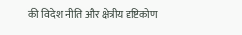की विदेश नीति और क्षेत्रीय दृष्टिकोण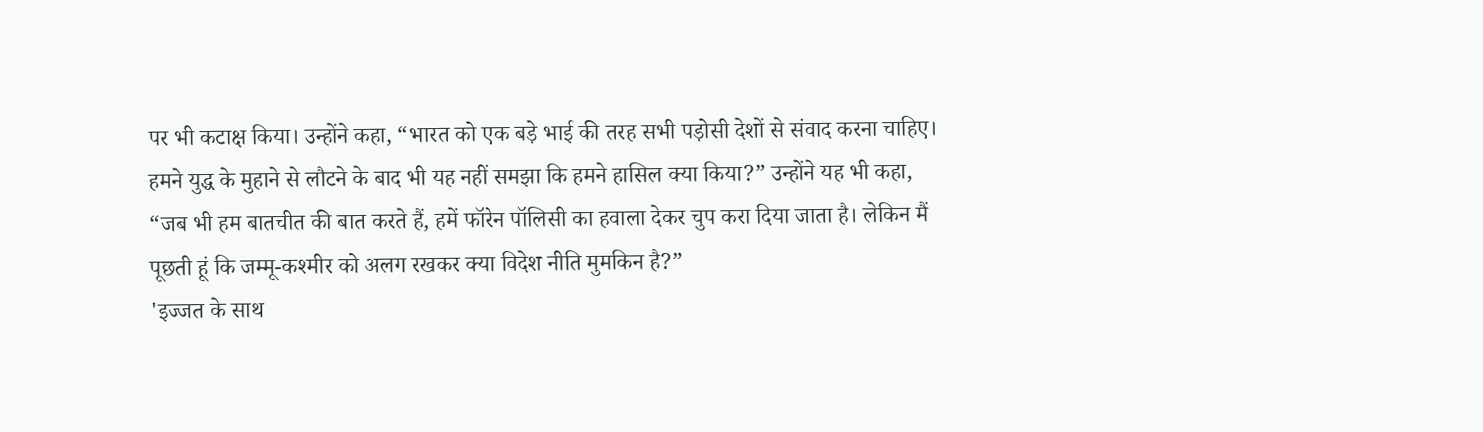पर भी कटाक्ष किया। उन्होंने कहा, “भारत को एक बड़े भाई की तरह सभी पड़ोसी देशों से संवाद करना चाहिए। हमने युद्ध के मुहाने से लौटने के बाद भी यह नहीं समझा कि हमने हासिल क्या किया?” उन्होंने यह भी कहा, “जब भी हम बातचीत की बात करते हैं, हमें फॉरेन पॉलिसी का हवाला देकर चुप करा दिया जाता है। लेकिन मैं पूछती हूं कि जम्मू-कश्मीर को अलग रखकर क्या विदेश नीति मुमकिन है?”
'इज्जत के साथ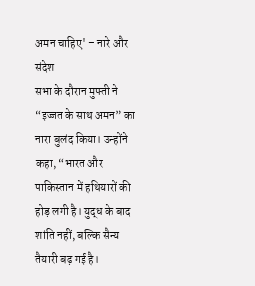अमन चाहिए' – नारे और संदेश
सभा के दौरान मुफ्ती ने “इज्जत के साथ अमन” का नारा बुलंद किया। उन्होंने कहा, “भारत और पाकिस्तान में हथियारों की होड़ लगी है। युद्ध के बाद शांति नहीं, बल्कि सैन्य तैयारी बढ़ गई है।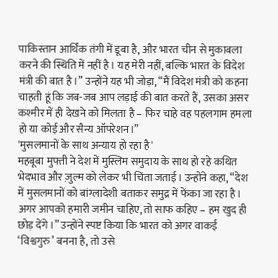पाकिस्तान आर्थिक तंगी में डूबा है, और भारत चीन से मुकाबला करने की स्थिति में नहीं है। यह मेरी नहीं, बल्कि भारत के विदेश मंत्री की बात है।” उन्होंने यह भी जोड़ा, “मैं विदेश मंत्री को कहना चाहती हूं कि जब-जब आप लड़ाई की बात करते हैं, उसका असर कश्मीर में ही देखने को मिलता है – फिर चाहे वह पहलगाम हमला हो या कोई और सैन्य ऑपरेशन।”
'मुसलमानों के साथ अन्याय हो रहा है'
महबूबा मुफ्ती ने देश में मुस्लिम समुदाय के साथ हो रहे कथित भेदभाव और ज़ुल्म को लेकर भी चिंता जताई। उन्होंने कहा, “देश में मुसलमानों को बांग्लादेशी बताकर समुद्र में फेंका जा रहा है। अगर आपको हमारी जमीन चाहिए, तो साफ कहिए – हम खुद ही छोड़ देंगे।” उन्होंने स्पष्ट किया कि भारत को अगर वाकई ‘विश्वगुरु’ बनना है, तो उसे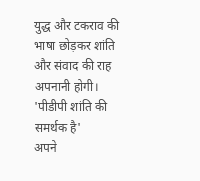युद्ध और टकराव की भाषा छोड़कर शांति और संवाद की राह अपनानी होगी।
'पीडीपी शांति की समर्थक है'
अपने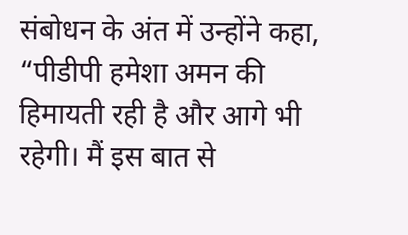संबोधन के अंत में उन्होंने कहा, “पीडीपी हमेशा अमन की हिमायती रही है और आगे भी रहेगी। मैं इस बात से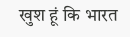खुश हूं कि भारत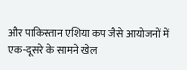और पाकिस्तान एशिया कप जैसे आयोजनों में एक-दूसरे के सामने खेल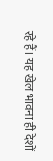रहे हैं। यह खेल भावना ही देशों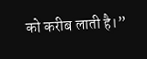को करीब लाती है।”